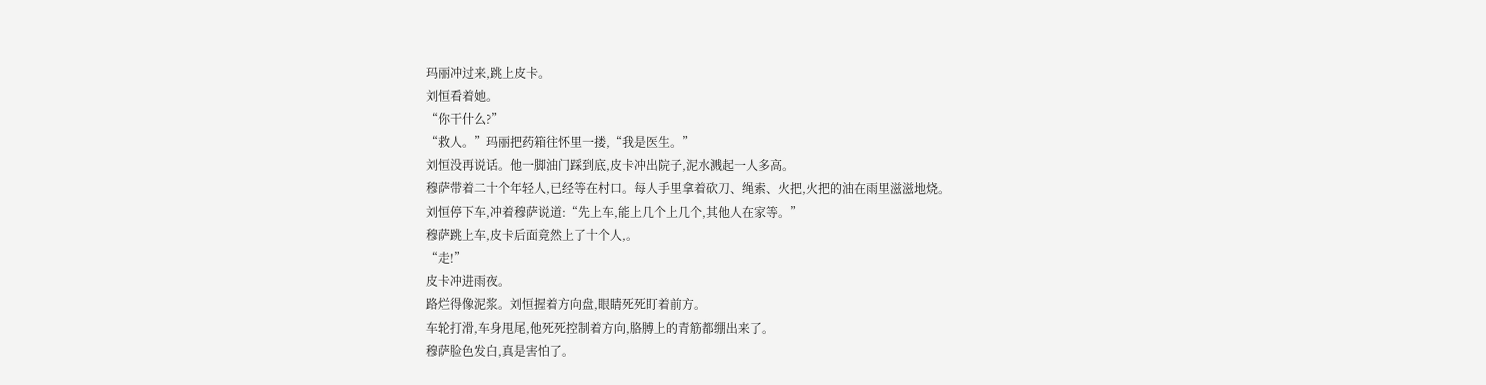玛丽冲过来,跳上皮卡。
刘恒看着她。
“你干什么?”
“救人。”玛丽把药箱往怀里一搂,“我是医生。”
刘恒没再说话。他一脚油门踩到底,皮卡冲出院子,泥水溅起一人多高。
穆萨带着二十个年轻人,已经等在村口。每人手里拿着砍刀、绳索、火把,火把的油在雨里滋滋地烧。
刘恒停下车,冲着穆萨说道:“先上车,能上几个上几个,其他人在家等。”
穆萨跳上车,皮卡后面竟然上了十个人,。
“走!”
皮卡冲进雨夜。
路烂得像泥浆。刘恒握着方向盘,眼睛死死盯着前方。
车轮打滑,车身甩尾,他死死控制着方向,胳膊上的青筋都绷出来了。
穆萨脸色发白,真是害怕了。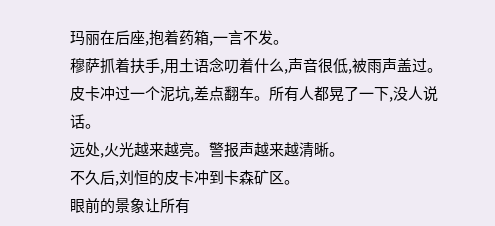玛丽在后座,抱着药箱,一言不发。
穆萨抓着扶手,用土语念叨着什么,声音很低,被雨声盖过。
皮卡冲过一个泥坑,差点翻车。所有人都晃了一下,没人说话。
远处,火光越来越亮。警报声越来越清晰。
不久后,刘恒的皮卡冲到卡森矿区。
眼前的景象让所有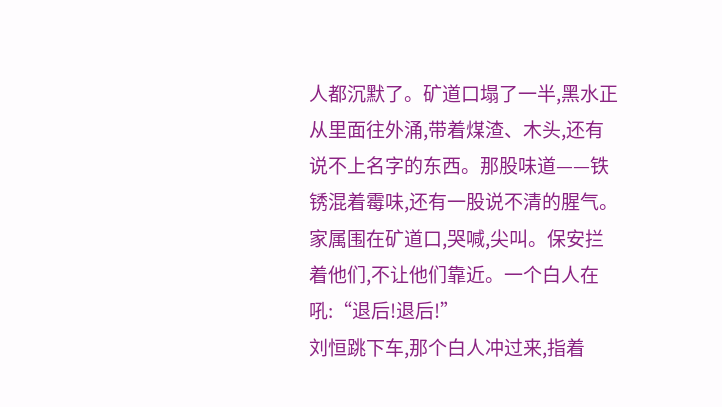人都沉默了。矿道口塌了一半,黑水正从里面往外涌,带着煤渣、木头,还有说不上名字的东西。那股味道——铁锈混着霉味,还有一股说不清的腥气。
家属围在矿道口,哭喊,尖叫。保安拦着他们,不让他们靠近。一个白人在吼:“退后!退后!”
刘恒跳下车,那个白人冲过来,指着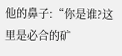他的鼻子:“你是谁?这里是必合的矿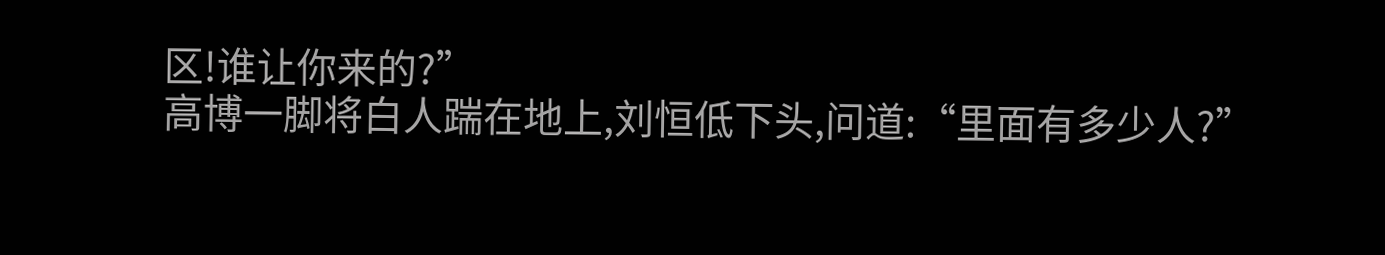区!谁让你来的?”
高博一脚将白人踹在地上,刘恒低下头,问道:“里面有多少人?”